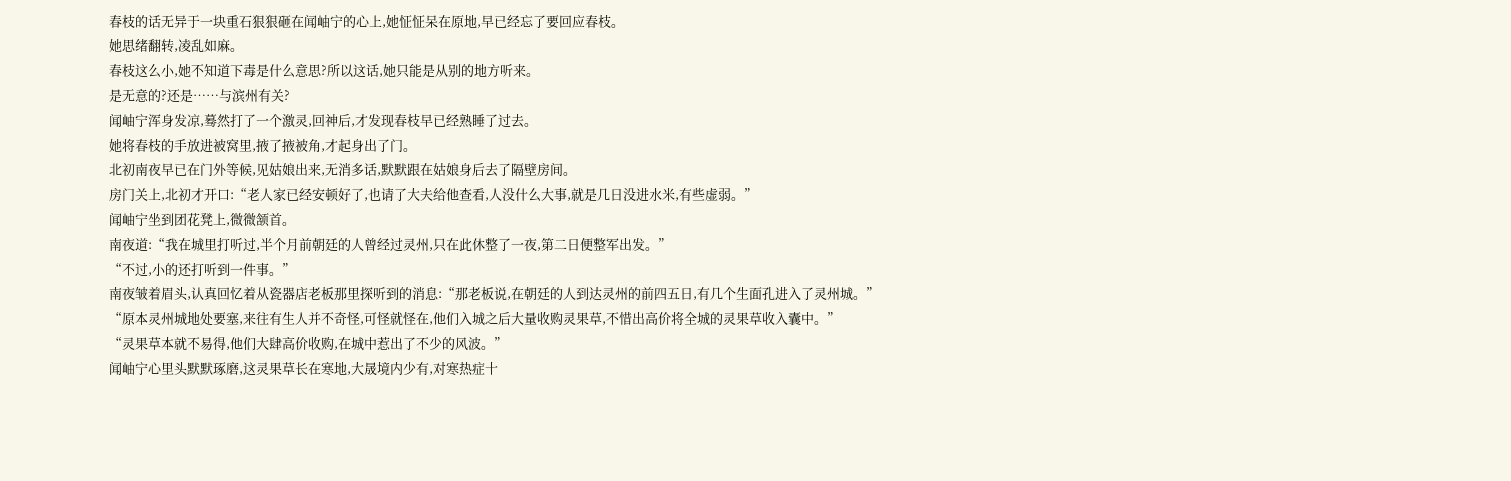春枝的话无异于一块重石狠狠砸在闻岫宁的心上,她怔怔呆在原地,早已经忘了要回应春枝。
她思绪翻转,凌乱如麻。
春枝这么小,她不知道下毒是什么意思?所以这话,她只能是从别的地方听来。
是无意的?还是……与滨州有关?
闻岫宁浑身发凉,蓦然打了一个激灵,回神后,才发现春枝早已经熟睡了过去。
她将春枝的手放进被窝里,掖了掖被角,才起身出了门。
北初南夜早已在门外等候,见姑娘出来,无消多话,默默跟在姑娘身后去了隔壁房间。
房门关上,北初才开口:“老人家已经安顿好了,也请了大夫给他查看,人没什么大事,就是几日没进水米,有些虚弱。”
闻岫宁坐到团花凳上,微微颔首。
南夜道:“我在城里打听过,半个月前朝廷的人曾经过灵州,只在此休整了一夜,第二日便整军出发。”
“不过,小的还打听到一件事。”
南夜皱着眉头,认真回忆着从瓷器店老板那里探听到的消息:“那老板说,在朝廷的人到达灵州的前四五日,有几个生面孔进入了灵州城。”
“原本灵州城地处要塞,来往有生人并不奇怪,可怪就怪在,他们入城之后大量收购灵果草,不惜出高价将全城的灵果草收入囊中。”
“灵果草本就不易得,他们大肆高价收购,在城中惹出了不少的风波。”
闻岫宁心里头默默琢磨,这灵果草长在寒地,大晟境内少有,对寒热症十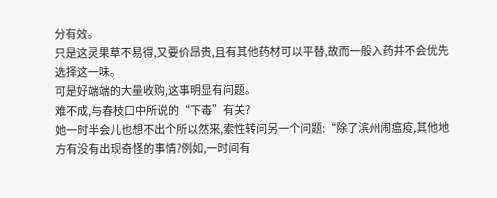分有效。
只是这灵果草不易得,又要价昂贵,且有其他药材可以平替,故而一般入药并不会优先选择这一味。
可是好端端的大量收购,这事明显有问题。
难不成,与春枝口中所说的“下毒”有关?
她一时半会儿也想不出个所以然来,索性转问另一个问题:“除了滨州闹瘟疫,其他地方有没有出现奇怪的事情?例如,一时间有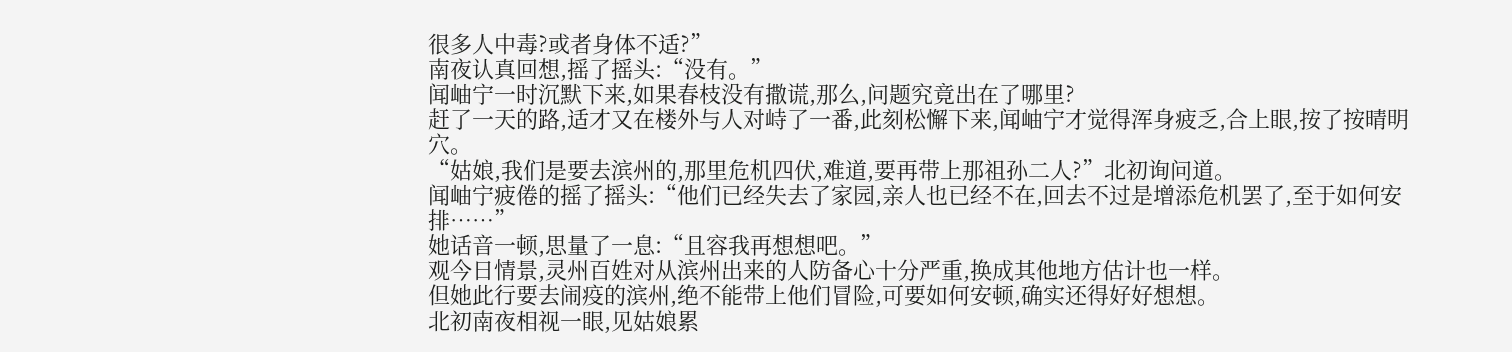很多人中毒?或者身体不适?”
南夜认真回想,摇了摇头:“没有。”
闻岫宁一时沉默下来,如果春枝没有撒谎,那么,问题究竟出在了哪里?
赶了一天的路,适才又在楼外与人对峙了一番,此刻松懈下来,闻岫宁才觉得浑身疲乏,合上眼,按了按晴明穴。
“姑娘,我们是要去滨州的,那里危机四伏,难道,要再带上那祖孙二人?”北初询问道。
闻岫宁疲倦的摇了摇头:“他们已经失去了家园,亲人也已经不在,回去不过是增添危机罢了,至于如何安排……”
她话音一顿,思量了一息:“且容我再想想吧。”
观今日情景,灵州百姓对从滨州出来的人防备心十分严重,换成其他地方估计也一样。
但她此行要去闹疫的滨州,绝不能带上他们冒险,可要如何安顿,确实还得好好想想。
北初南夜相视一眼,见姑娘累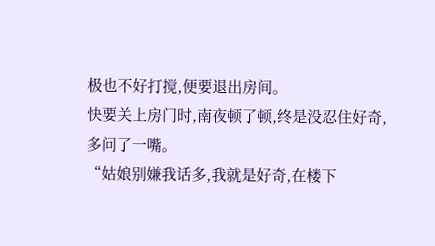极也不好打搅,便要退出房间。
快要关上房门时,南夜顿了顿,终是没忍住好奇,多问了一嘴。
“姑娘别嫌我话多,我就是好奇,在楼下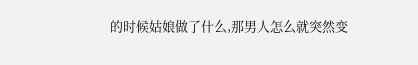的时候姑娘做了什么,那男人怎么就突然变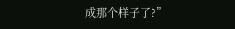成那个样子了?”